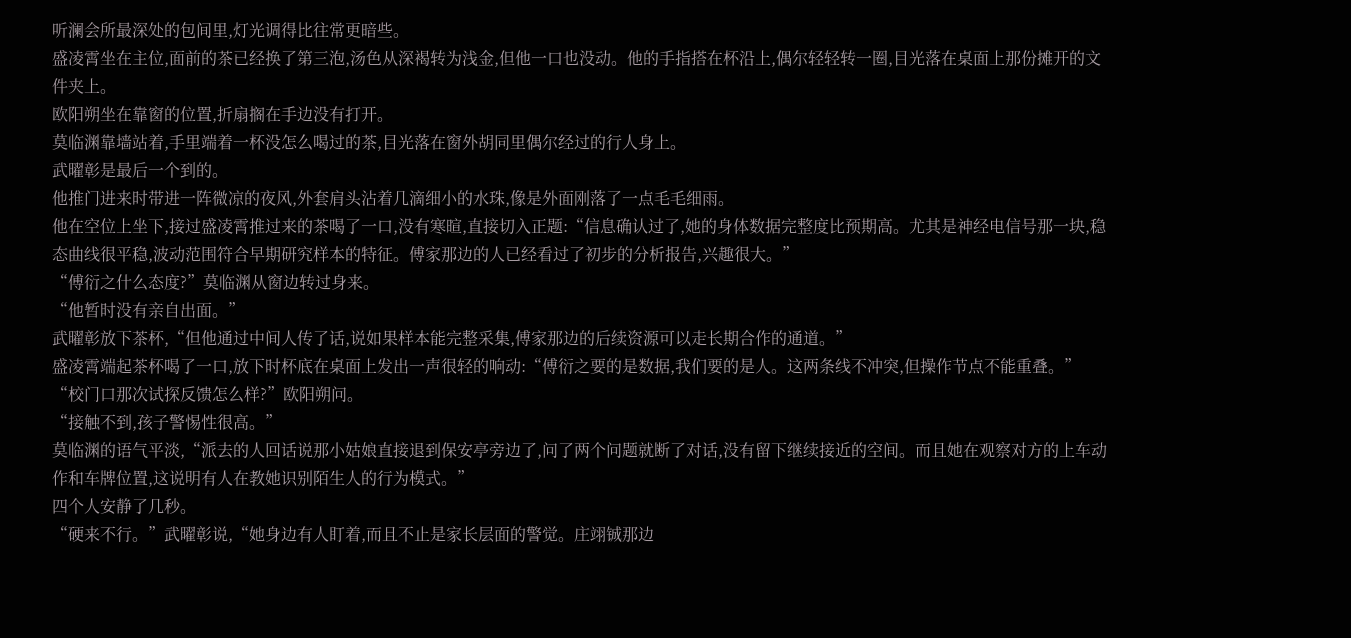听澜会所最深处的包间里,灯光调得比往常更暗些。
盛凌霄坐在主位,面前的茶已经换了第三泡,汤色从深褐转为浅金,但他一口也没动。他的手指搭在杯沿上,偶尔轻轻转一圈,目光落在桌面上那份摊开的文件夹上。
欧阳朔坐在靠窗的位置,折扇搁在手边没有打开。
莫临渊靠墙站着,手里端着一杯没怎么喝过的茶,目光落在窗外胡同里偶尔经过的行人身上。
武曜彰是最后一个到的。
他推门进来时带进一阵微凉的夜风,外套肩头沾着几滴细小的水珠,像是外面刚落了一点毛毛细雨。
他在空位上坐下,接过盛凌霄推过来的茶喝了一口,没有寒暄,直接切入正题:“信息确认过了,她的身体数据完整度比预期高。尤其是神经电信号那一块,稳态曲线很平稳,波动范围符合早期研究样本的特征。傅家那边的人已经看过了初步的分析报告,兴趣很大。”
“傅衍之什么态度?”莫临渊从窗边转过身来。
“他暂时没有亲自出面。”
武曜彰放下茶杯,“但他通过中间人传了话,说如果样本能完整采集,傅家那边的后续资源可以走长期合作的通道。”
盛凌霄端起茶杯喝了一口,放下时杯底在桌面上发出一声很轻的响动:“傅衍之要的是数据,我们要的是人。这两条线不冲突,但操作节点不能重叠。”
“校门口那次试探反馈怎么样?”欧阳朔问。
“接触不到,孩子警惕性很高。”
莫临渊的语气平淡,“派去的人回话说那小姑娘直接退到保安亭旁边了,问了两个问题就断了对话,没有留下继续接近的空间。而且她在观察对方的上车动作和车牌位置,这说明有人在教她识别陌生人的行为模式。”
四个人安静了几秒。
“硬来不行。”武曜彰说,“她身边有人盯着,而且不止是家长层面的警觉。庄翊铖那边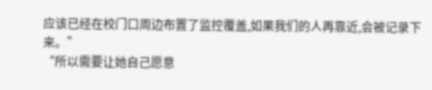应该已经在校门口周边布置了监控覆盖,如果我们的人再靠近,会被记录下来。”
“所以需要让她自己愿意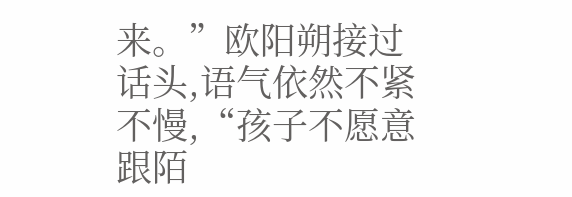来。”欧阳朔接过话头,语气依然不紧不慢,“孩子不愿意跟陌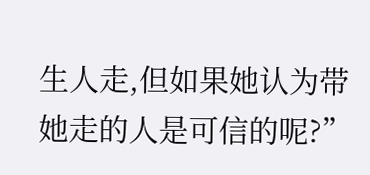生人走,但如果她认为带她走的人是可信的呢?”